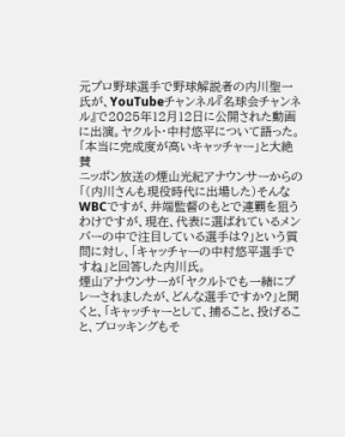元プロ野球選手で野球解説者の内川聖一氏が、YouTubeチャンネル『名球会チャンネル』で2025年12月12日に公開された動画に出演。ヤクルト・中村悠平について語った。
「本当に完成度が高いキャッチャー」と大絶賛
ニッポン放送の煙山光紀アナウンサーからの「(内川さんも現役時代に出場した)そんなWBCですが、井端監督のもとで連覇を狙うわけですが、現在、代表に選ばれているメンバーの中で注目している選手は?」という質問に対し、「キャッチャーの中村悠平選手ですね」と回答した内川氏。
煙山アナウンサーが「ヤクルトでも一緒にプレーされましたが、どんな選手ですか?」と聞くと、「キャッチャーとして、捕ること、投げること、ブロッキングもそ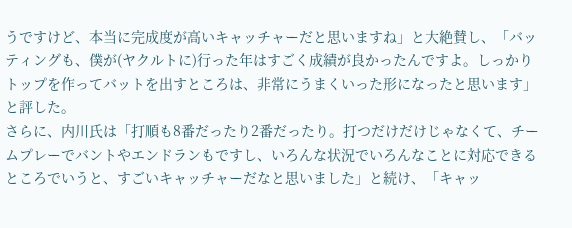うですけど、本当に完成度が高いキャッチャーだと思いますね」と大絶賛し、「バッティングも、僕が(ヤクルトに)行った年はすごく成績が良かったんですよ。しっかりトップを作ってバットを出すところは、非常にうまくいった形になったと思います」と評した。
さらに、内川氏は「打順も8番だったり2番だったり。打つだけだけじゃなくて、チームプレーでバントやエンドランもですし、いろんな状況でいろんなことに対応できるところでいうと、すごいキャッチャーだなと思いました」と続け、「キャッ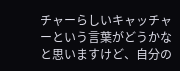チャーらしいキャッチャーという言葉がどうかなと思いますけど、自分の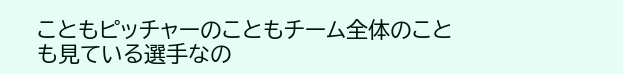こともピッチャーのこともチーム全体のことも見ている選手なの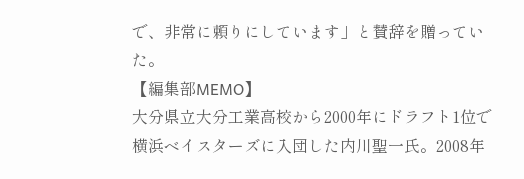で、非常に頼りにしています」と賛辞を贈っていた。
【編集部MEMO】
大分県立大分工業高校から2000年にドラフト1位で横浜ベイスターズに入団した内川聖一氏。2008年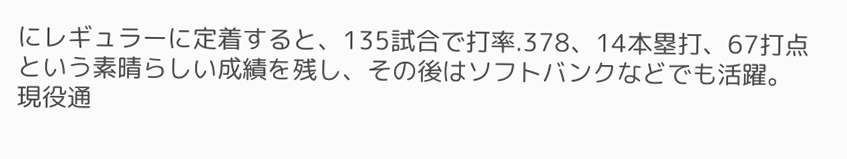にレギュラーに定着すると、135試合で打率.378、14本塁打、67打点という素晴らしい成績を残し、その後はソフトバンクなどでも活躍。現役通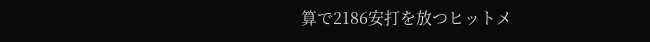算で2186安打を放つヒットメ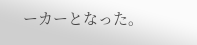ーカーとなった。